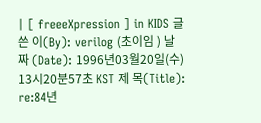| [ freeeXpression ] in KIDS 글 쓴 이(By): verilog (초이임 ) 날 짜 (Date): 1996년03월20일(수) 13시20분57초 KST 제 목(Title): re:84년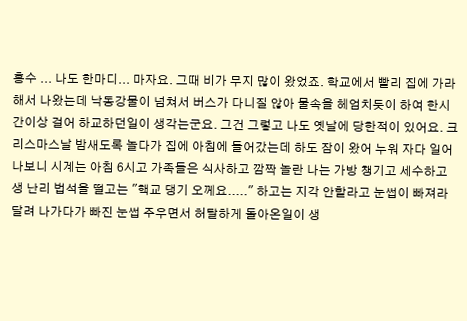홍수 ... 나도 한마디... 마자요. 그때 비가 무지 많이 왔었죠. 학교에서 빨리 집에 가라해서 나왔는데 낙동강물이 넘쳐서 버스가 다니질 않아 물속을 헤엄치듯이 하여 한시간이상 걸어 하교하던일이 생각는군요. 그건 그렇고 나도 옛날에 당한적이 있어요. 크리스마스날 밤새도록 놀다가 집에 아침에 들어갔는데 하도 잠이 왔어 누워 자다 일어 나보니 시계는 아침 6시고 가족들은 식사하고 깜짝 놀란 나는 가방 챙기고 세수하고 생 난리 법석을 떨고는 "핵교 댕기 오께요....." 하고는 지각 안할라고 눈썹이 빠져라 달려 나가다가 빠진 눈썹 주우면서 허탈하게 돌아온일이 생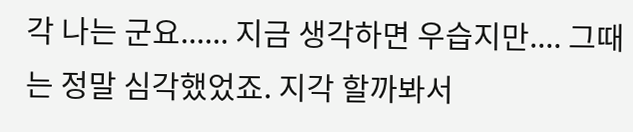각 나는 군요...... 지금 생각하면 우습지만.... 그때는 정말 심각했었죠. 지각 할까봐서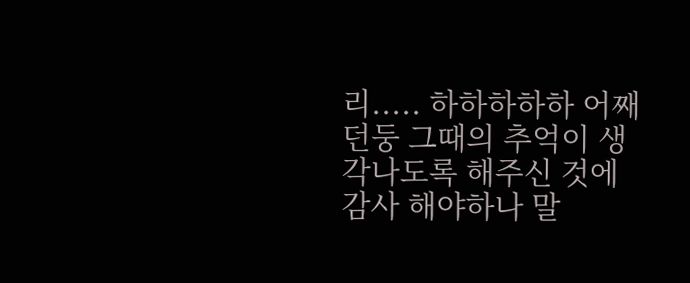리..... 하하하하하 어째던둥 그때의 추억이 생각나도록 해주신 것에 감사 해야하나 말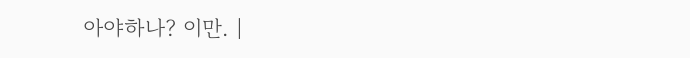아야하나? 이만. |